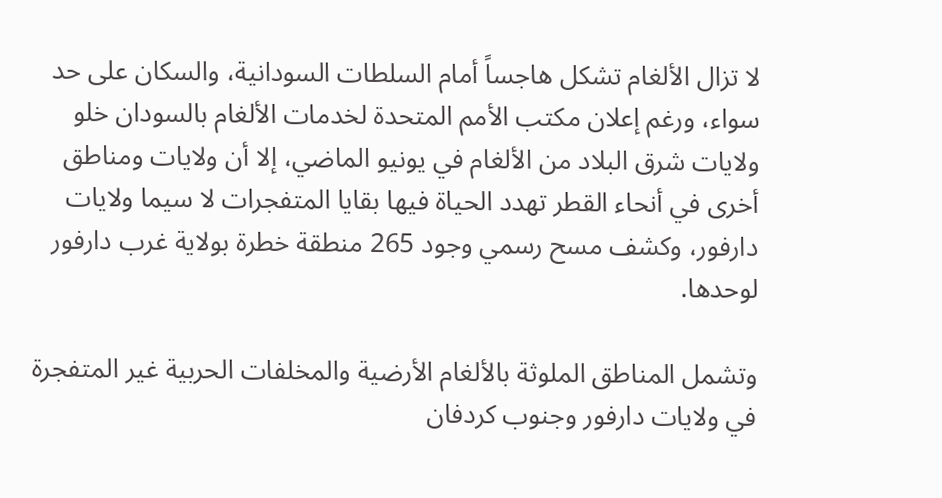لا تزال الألغام تشكل هاجساً أمام السلطات السودانية، والسكان على حد سواء، ورغم إعلان مكتب الأمم المتحدة لخدمات الألغام بالسودان خلو ولايات شرق البلاد من الألغام في يونيو الماضي، إلا أن ولايات ومناطق أخرى في أنحاء القطر تهدد الحياة فيها بقايا المتفجرات لا سيما ولايات دارفور، وكشف مسح رسمي وجود 265 منطقة خطرة بولاية غرب دارفور لوحدها.

وتشمل المناطق الملوثة بالألغام الأرضية والمخلفات الحربية غير المتفجرة في ولايات دارفور وجنوب كردفان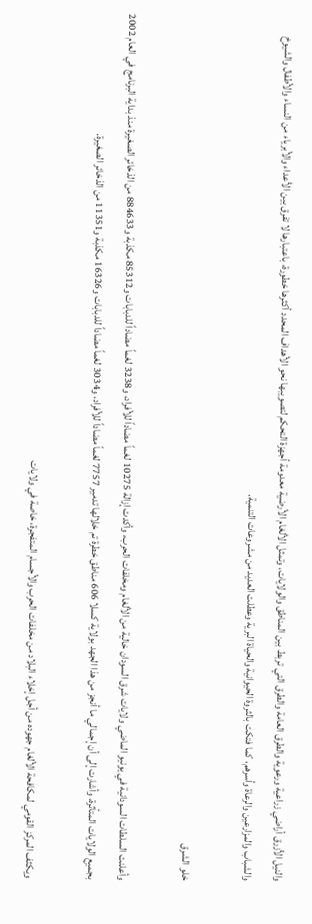والنيل الأزرق أراضي زراعية ورعوية والطرق العامة والطرق التي تربط بين المناطق والولايات، وتمثل الألغام الأرضية معدومة أجهزة التحكم لتصويبها نحو الأهداف المحدد أكثرها خطورة، باعتبارها لا تفرق بين الأعداء والأبرياء من النساء والأطفال والشيوخ والشباب والمزارعين والرعاة وأسرهم، كما فتكت بالثروة الحيوانية والحياة البرية وعطلت العديد من مشروعات التنمية.

خلو الشرق

وأعلنت السلطات السودانية في يونيو الماضي ولايات شرق السودان خالية من الألغام ومخلفات الحرب، وأكدت إزالة 10275 لغماً مضاداً للأفراد، و3238 لغماً مضاداً للدبابات و85312 مكذبة و884633 من الذخائر الصغيرة منذ بداية البرنامج في العام 2002 بجميع الولايات المتأثرة، وأشارت إلى أن إجمالي ما أنجز من هذا الجهد بولاية كسلا 606 مناطق خطرة تم خلالها تدمير 7757 لغماً مضاداً للأفراد، و3034 لغماً مضاداً للدبابات و16326 مكذبة و11351 من الذخائر الصغيرة.

ويكثف المركز القومي لمكافحة الألغام جهوده من أجل إخلاء البلاد من مخلفات الحرب والأجسام المتفجرة، خاصة في ولايات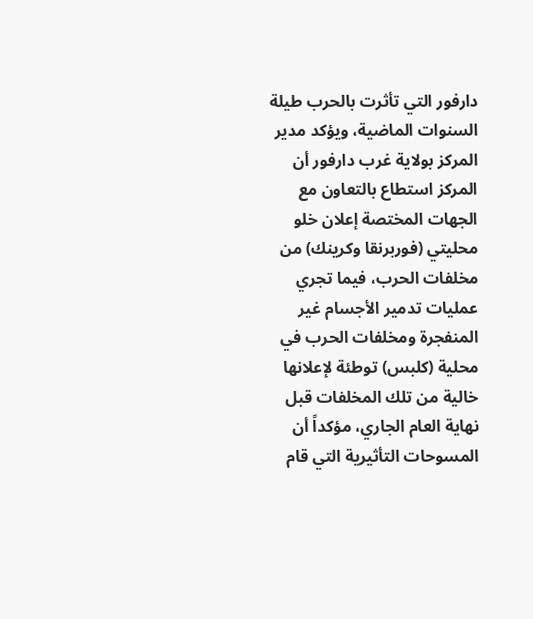دارفور التي تأثرت بالحرب طيلة السنوات الماضية، ويؤكد مدير المركز بولاية غرب دارفور أن المركز استطاع بالتعاون مع الجهات المختصة إعلان خلو محليتي (فوربرنقا وكرينك) من مخلفات الحرب، فيما تجري عمليات تدمير الأجسام غير المنفجرة ومخلفات الحرب في محلية (كلبس) توطئة لإعلانها خالية من تلك المخلفات قبل نهاية العام الجاري، مؤكداً أن المسوحات التأثيرية التي قام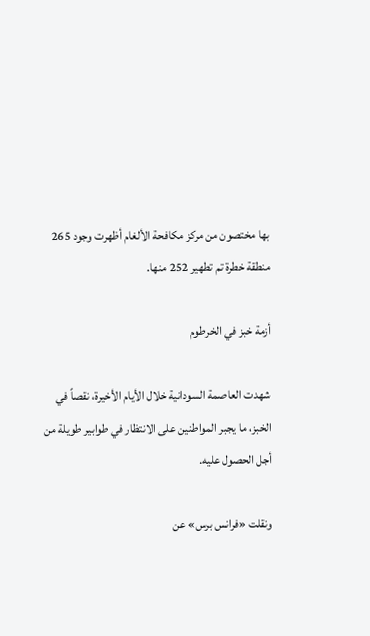بها مختصون من مركز مكافحة الألغام أظهرت وجود 265 منطقة خطرة تم تطهير 252 منها.

أزمة خبز في الخرطوم

شهدت العاصمة السودانية خلال الأيام الأخيرة، نقصاً في الخبز، ما يجبر المواطنين على الانتظار في طوابير طويلة من أجل الحصول عليه.

ونقلت «فرانس برس» عن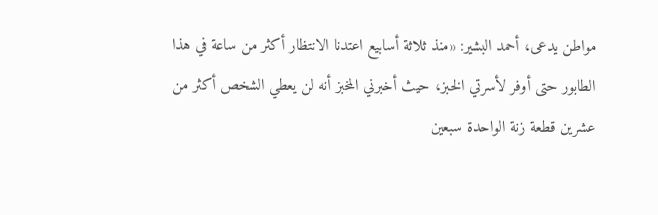مواطن يدعى، أحمد البشير: «منذ ثلاثة أسابيع اعتدنا الانتظار أكثر من ساعة في هذا الطابور حتى أوفر لأسرتي الخبز، حيث أخبرني المخبز أنه لن يعطي الشخص أكثر من عشرين قطعة زنة الواحدة سبعين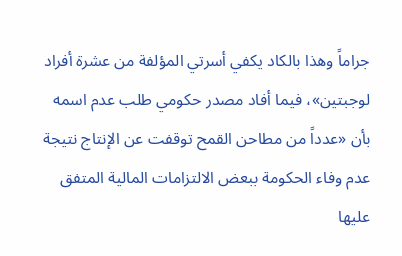جراماً وهذا بالكاد يكفي أسرتي المؤلفة من عشرة أفراد لوجبتين»، فيما أفاد مصدر حكومي طلب عدم اسمه بأن «عدداً من مطاحن القمح توقفت عن الإنتاج نتيجة عدم وفاء الحكومة ببعض الالتزامات المالية المتفق عليها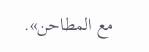مع المطاحن».